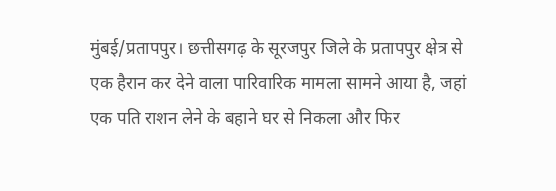मुंबई/प्रतापपुर। छत्तीसगढ़ के सूरजपुर जिले के प्रतापपुर क्षेत्र से एक हैरान कर देने वाला पारिवारिक मामला सामने आया है, जहां एक पति राशन लेने के बहाने घर से निकला और फिर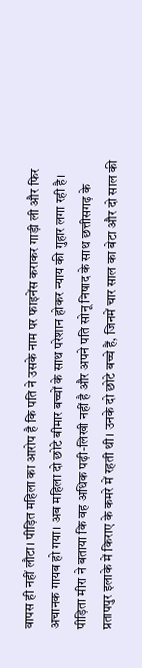वापस ही नहीं लौटा। पीड़ित महिला का आरोप है कि पति ने उसके नाम पर फाइनेंस कराकर गाड़ी ली और फिर अचानक गायब हो गया। अब महिला दो छोटे बीमार बच्चों के साथ परेशान होकर न्याय की गुहार लगा रही है।
पीड़िता मीरा ने बताया कि वह अधिक पढ़ी-लिखी नहीं है और अपने पति सोनू निषाद के साथ छत्तीसगढ़ के प्रतापपुर इलाके में किराए के कमरे में रहती थी। उनके दो छोटे बच्चे हैं, जिनमें चार साल का बेटा और दो साल की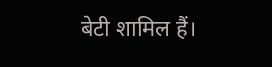बेटी शामिल हैं।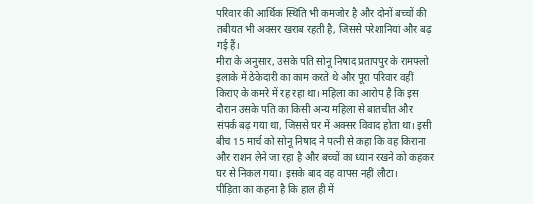परिवार की आर्थिक स्थिति भी कमजोर है और दोनों बच्चों की तबीयत भी अक्सर खराब रहती है, जिससे परेशानियां और बढ़ गई हैं।
मीरा के अनुसार, उसके पति सोनू निषाद प्रतापपुर के रामफ्लो इलाके में ठेकेदारी का काम करते थे और पूरा परिवार वहीं किराए के कमरे में रह रहा था। महिला का आरोप है कि इस दौरान उसके पति का किसी अन्य महिला से बातचीत और संपर्क बढ़ गया था, जिससे घर में अक्सर विवाद होता था। इसी बीच 15 मार्च को सोनू निषाद ने पत्नी से कहा कि वह किराना और राशन लेने जा रहा है और बच्चों का ध्यान रखने को कहकर घर से निकल गया। इसके बाद वह वापस नहीं लौटा।
पीड़िता का कहना है कि हाल ही में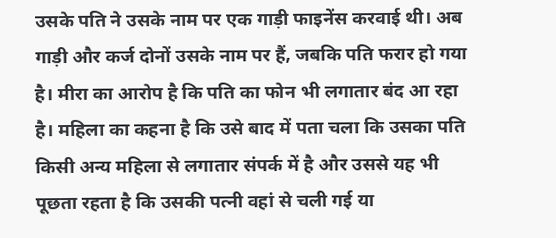उसके पति ने उसके नाम पर एक गाड़ी फाइनेंस करवाई थी। अब गाड़ी और कर्ज दोनों उसके नाम पर हैं, जबकि पति फरार हो गया है। मीरा का आरोप है कि पति का फोन भी लगातार बंद आ रहा है। महिला का कहना है कि उसे बाद में पता चला कि उसका पति किसी अन्य महिला से लगातार संपर्क में है और उससे यह भी पूछता रहता है कि उसकी पत्नी वहां से चली गई या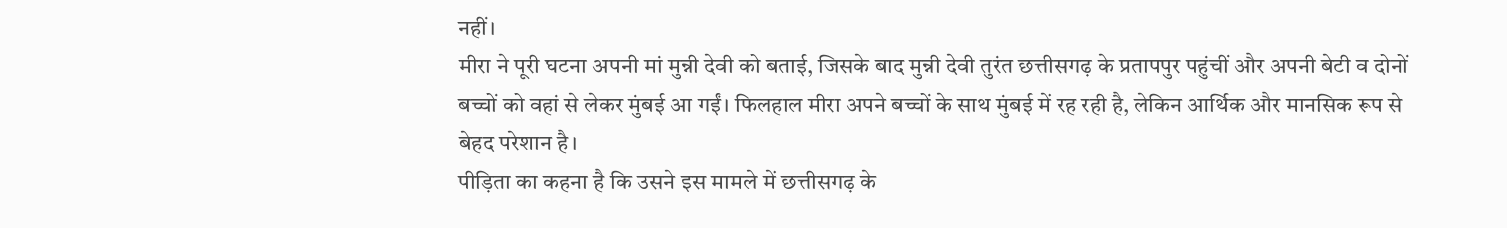नहीं।
मीरा ने पूरी घटना अपनी मां मुन्नी देवी को बताई, जिसके बाद मुन्नी देवी तुरंत छत्तीसगढ़ के प्रतापपुर पहुंचीं और अपनी बेटी व दोनों बच्चों को वहां से लेकर मुंबई आ गईं। फिलहाल मीरा अपने बच्चों के साथ मुंबई में रह रही है, लेकिन आर्थिक और मानसिक रूप से बेहद परेशान है।
पीड़िता का कहना है कि उसने इस मामले में छत्तीसगढ़ के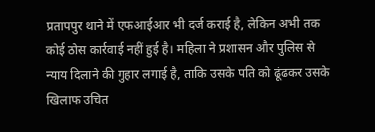प्रतापपुर थाने में एफआईआर भी दर्ज कराई है, लेकिन अभी तक कोई ठोस कार्रवाई नहीं हुई है। महिला ने प्रशासन और पुलिस से न्याय दिलाने की गुहार लगाई है, ताकि उसके पति को ढूंढकर उसके खिलाफ उचित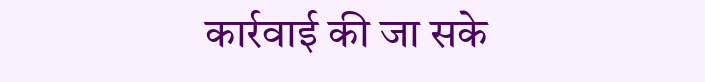कार्रवाई की जा सके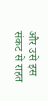और उसे इस संकट से राहत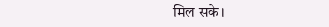मिल सके।